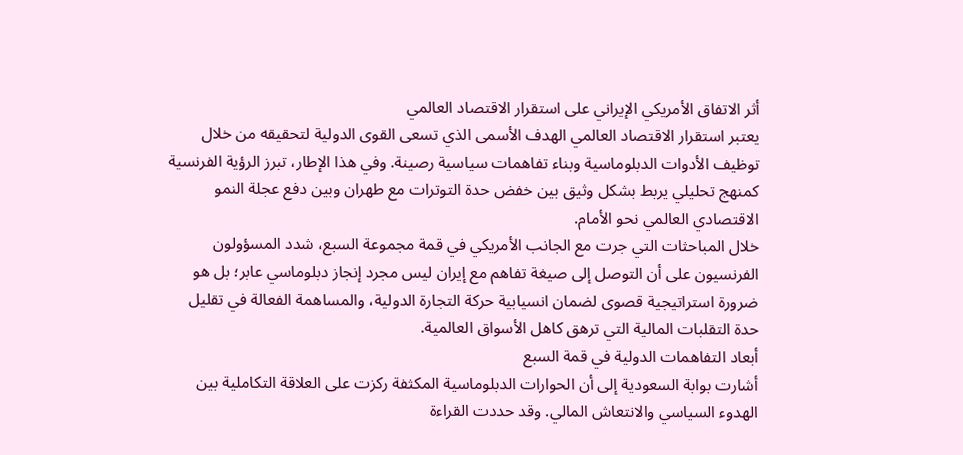أثر الاتفاق الأمريكي الإيراني على استقرار الاقتصاد العالمي
يعتبر استقرار الاقتصاد العالمي الهدف الأسمى الذي تسعى القوى الدولية لتحقيقه من خلال توظيف الأدوات الدبلوماسية وبناء تفاهمات سياسية رصينة. وفي هذا الإطار، تبرز الرؤية الفرنسية كمنهج تحليلي يربط بشكل وثيق بين خفض حدة التوترات مع طهران وبين دفع عجلة النمو الاقتصادي العالمي نحو الأمام.
خلال المباحثات التي جرت مع الجانب الأمريكي في قمة مجموعة السبع، شدد المسؤولون الفرنسيون على أن التوصل إلى صيغة تفاهم مع إيران ليس مجرد إنجاز دبلوماسي عابر؛ بل هو ضرورة استراتيجية قصوى لضمان انسيابية حركة التجارة الدولية، والمساهمة الفعالة في تقليل حدة التقلبات المالية التي ترهق كاهل الأسواق العالمية.
أبعاد التفاهمات الدولية في قمة السبع
أشارت بوابة السعودية إلى أن الحوارات الدبلوماسية المكثفة ركزت على العلاقة التكاملية بين الهدوء السياسي والانتعاش المالي. وقد حددت القراءة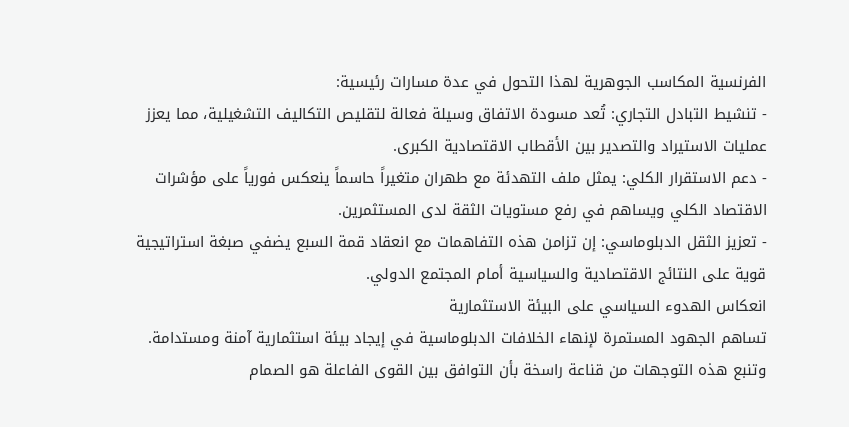الفرنسية المكاسب الجوهرية لهذا التحول في عدة مسارات رئيسية:
- تنشيط التبادل التجاري: تُعد مسودة الاتفاق وسيلة فعالة لتقليص التكاليف التشغيلية، مما يعزز عمليات الاستيراد والتصدير بين الأقطاب الاقتصادية الكبرى.
- دعم الاستقرار الكلي: يمثل ملف التهدئة مع طهران متغيراً حاسماً ينعكس فورياً على مؤشرات الاقتصاد الكلي ويساهم في رفع مستويات الثقة لدى المستثمرين.
- تعزيز الثقل الدبلوماسي: إن تزامن هذه التفاهمات مع انعقاد قمة السبع يضفي صبغة استراتيجية قوية على النتائج الاقتصادية والسياسية أمام المجتمع الدولي.
انعكاس الهدوء السياسي على البيئة الاستثمارية
تساهم الجهود المستمرة لإنهاء الخلافات الدبلوماسية في إيجاد بيئة استثمارية آمنة ومستدامة. وتنبع هذه التوجهات من قناعة راسخة بأن التوافق بين القوى الفاعلة هو الصمام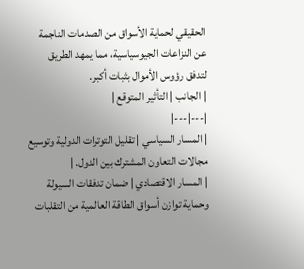الحقيقي لحماية الأسواق من الصدمات الناجمة عن النزاعات الجيوسياسية، مما يمهد الطريق لتدفق رؤوس الأموال بثبات أكبر.
| الجانب | التأثير المتوقع |
|---|---|
| المسار السياسي | تقليل التوترات الدولية وتوسيع مجالات التعاون المشترك بين الدول. |
| المسار الاقتصادي | ضمان تدفقات السيولة وحماية توازن أسواق الطاقة العالمية من التقلبات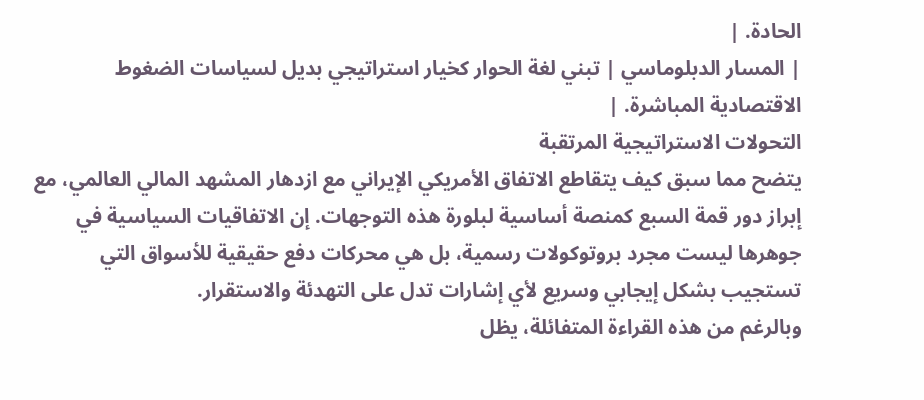الحادة. |
| المسار الدبلوماسي | تبني لغة الحوار كخيار استراتيجي بديل لسياسات الضغوط الاقتصادية المباشرة. |
التحولات الاستراتيجية المرتقبة
يتضح مما سبق كيف يتقاطع الاتفاق الأمريكي الإيراني مع ازدهار المشهد المالي العالمي، مع إبراز دور قمة السبع كمنصة أساسية لبلورة هذه التوجهات. إن الاتفاقيات السياسية في جوهرها ليست مجرد بروتوكولات رسمية، بل هي محركات دفع حقيقية للأسواق التي تستجيب بشكل إيجابي وسريع لأي إشارات تدل على التهدئة والاستقرار.
وبالرغم من هذه القراءة المتفائلة، يظل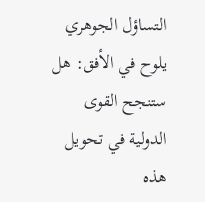التساؤل الجوهري يلوح في الأفق: هل ستنجح القوى الدولية في تحويل هذه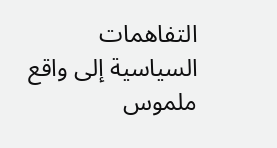التفاهمات السياسية إلى واقع ملموس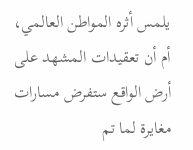يلمس أثره المواطن العالمي، أم أن تعقيدات المشهد على أرض الواقع ستفرض مسارات مغايرة لما تم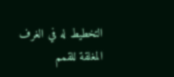التخطيط له في الغرف المغلقة للقمم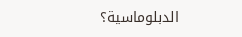الدبلوماسية؟